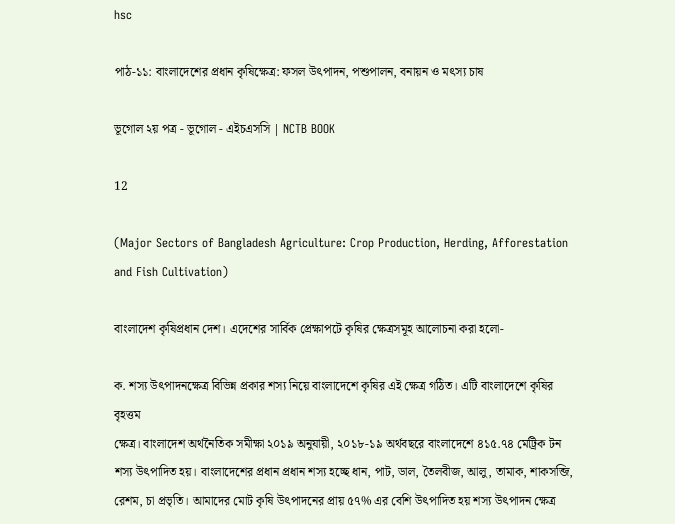hsc

পাঠ-১১: বাংলাদেশের প্রধান কৃষিক্ষেত্র: ফসল উৎপাদন, পশুপালন, বনায়ন ও মৎস্য চাষ

ভূগোল ২য় পত্র - ভূগোল - এইচএসসি | NCTB BOOK

12

(Major Sectors of Bangladesh Agriculture: Crop Production, Herding, Afforestation and Fish Cultivation)

বাংলাদেশ কৃষিপ্রধান দেশ। এদেশের সার্বিক প্রেক্ষাপটে কৃষির ক্ষেত্রসমূহ আলোচনা করা হলো-

ক. শস্য উৎপাদনক্ষেত্র বিভিন্ন প্রকার শস্য নিয়ে বাংলাদেশে কৃষির এই ক্ষেত্র গঠিত। এটি বাংলাদেশে কৃষির বৃহত্তম
ক্ষেত্র। বাংলাদেশ অর্থনৈতিক সমীক্ষা ২০১৯ অনুযায়ী, ২০১৮-১৯ অর্থবছরে বাংলাদেশে ৪১৫.৭৪ মেট্রিক টন শস্য উৎপাদিত হয়। বাংলাদেশের প্রধান প্রধান শস্য হচ্ছে ধান, পাট, ডাল, তৈলবীজ, আলু, তামাক, শাকসব্জি, রেশম, চা প্রভৃতি। আমাদের মোট কৃষি উৎপাদনের প্রায় ৫৭% এর বেশি উৎপাদিত হয় শস্য উৎপাদন ক্ষেত্র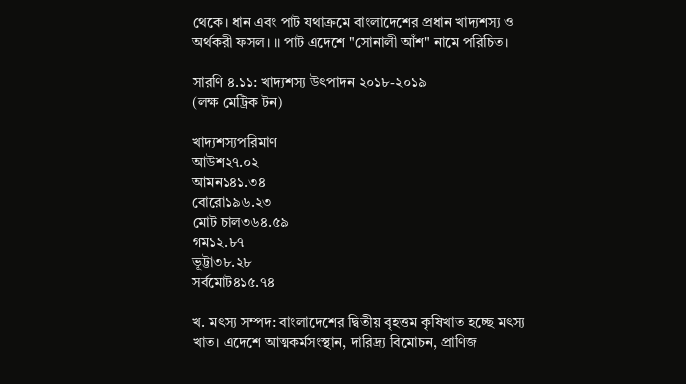থেকে। ধান এবং পাট যথাক্রমে বাংলাদেশের প্রধান খাদ্যশস্য ও অর্থকরী ফসল। ।। পাট এদেশে "সোনালী আঁশ" নামে পরিচিত।

সারণি ৪.১১: খাদ্যশস্য উৎপাদন ২০১৮-২০১৯
(লক্ষ মেট্রিক টন)

খাদ্যশস্যপরিমাণ
আউশ২৭.০২
আমন১৪১.৩৪
বোরো১৯৬.২৩
মোট চাল৩৬৪.৫৯
গম১২.৮৭
ভূট্টা৩৮.২৮
সর্বমোট৪১৫.৭৪

খ. মৎস্য সম্পদ: বাংলাদেশের দ্বিতীয় বৃহত্তম কৃষিখাত হচ্ছে মৎস্য খাত। এদেশে আত্মকর্মসংস্থান, দারিদ্র্য বিমোচন, প্রাণিজ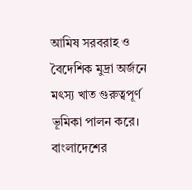আমিষ সরবরাহ ও বৈদেশিক মুদ্রা অর্জনে মৎস্য খাত গুরুত্বপূর্ণ ভূমিকা পালন করে। বাংলাদেশের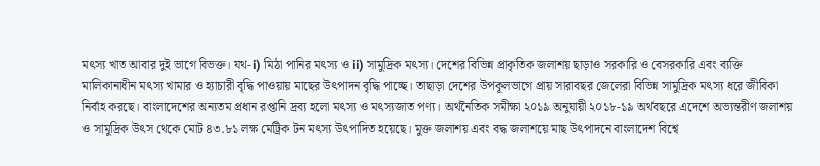মৎস্য খাত আবার দুই ভাগে বিভক্ত। যথ- i) মিঠা পানির মৎস্য ও ii) সামুদ্রিক মৎস্য। দেশের বিভিন্ন প্রাকৃতিক জলাশয় ছাড়াও সরকারি ও বেসরকারি এবং ব্যক্তি মালিকানাধীন মৎস্য খামার ও হ্যাচারী বৃদ্ধি পাওয়ায় মাছের উৎপাদন বৃদ্ধি পাচ্ছে। তাছাড়া দেশের উপকূলভাগে প্রায় সারাবছর জেলেরা বিভিন্ন সামুদ্রিক মৎস্য ধরে জীবিকা নির্বাহ করছে। বাংলাদেশের অন্যতম প্রধান রপ্তানি দ্রব্য হলো মৎস্য ও মৎস্যজাত পণ্য। অর্থনৈতিক সমীক্ষা ২০১৯ অনুযায়ী ২০১৮-১৯ অর্থবছরে এদেশে অভ্যন্তরীণ জলাশয় ও সামুদ্রিক উৎস থেকে মোট ৪৩.৮১ লক্ষ মেট্রিক টন মৎস্য উৎপাদিত হয়েছে। মুক্ত জলাশয় এবং বদ্ধ জলাশয়ে মাছ উৎপাদনে বাংলাদেশ বিশ্বে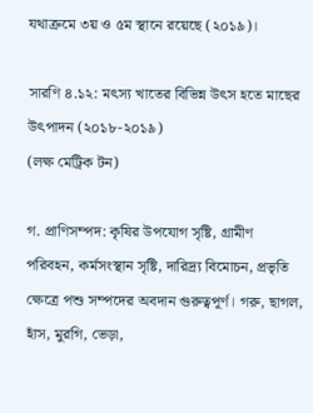যথাক্রমে ৩য় ও ৫ম স্থানে রয়েছে (২০১৯)।

সারণি ৪.১২: মৎস্য খাতের বিভিন্ন উৎস হতে মাছের উৎপাদন (২০১৮-২০১৯)
(লক্ষ মেট্রিক টন)

গ. প্রাণিসম্পদ: কৃষির উপযোগ সৃষ্টি, গ্রামীণ পরিবহন, কর্মসংস্থান সৃষ্টি, দারিদ্র্য বিমোচন, প্রভৃতি ক্ষেত্রে পশু সম্পদের অবদান গুরুত্বপূর্ণ। গরু, ছাগল, হাঁস, মুরগি, ভেড়া,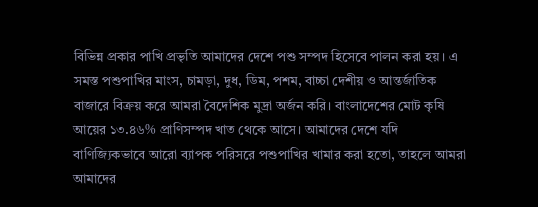বিভিন্ন প্রকার পাখি প্রভৃতি আমাদের দেশে পশু সম্পদ হিসেবে পালন করা হয়। এ সমস্ত পশুপাখির মাংস, চামড়া, দুধ, ডিম, পশম, বাচ্চা দেশীয় ও আন্তর্জাতিক বাজারে বিক্রয় করে আমরা বৈদেশিক মুদ্রা অর্জন করি। বাংলাদেশের মোট কৃষি আয়ের ১৩.৪৬% প্রাণিসম্পদ খাত থেকে আসে। আমাদের দেশে যদি বাণিজ্যিকভাবে আরো ব্যাপক পরিসরে পশুপাখির খামার করা হতো, তাহলে আমরা আমাদের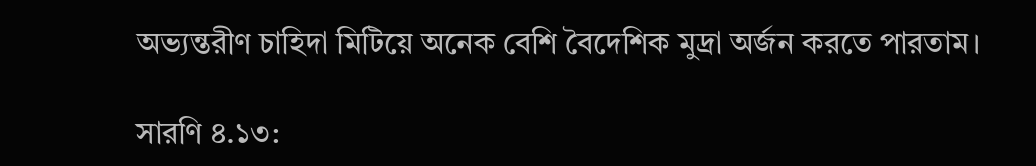অভ্যন্তরীণ চাহিদা মিটিয়ে অনেক বেশি বৈদেশিক মুদ্রা অর্জন করতে পারতাম।

সারণি ৪.১৩: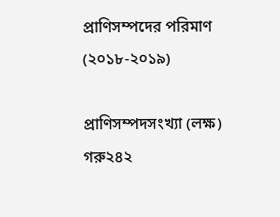প্রাণিসম্পদের পরিমাণ (২০১৮-২০১৯)

প্রাণিসম্পদসংখ্যা (লক্ষ)
গরু২৪২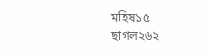মহিষ১৫
ছাগল২৬২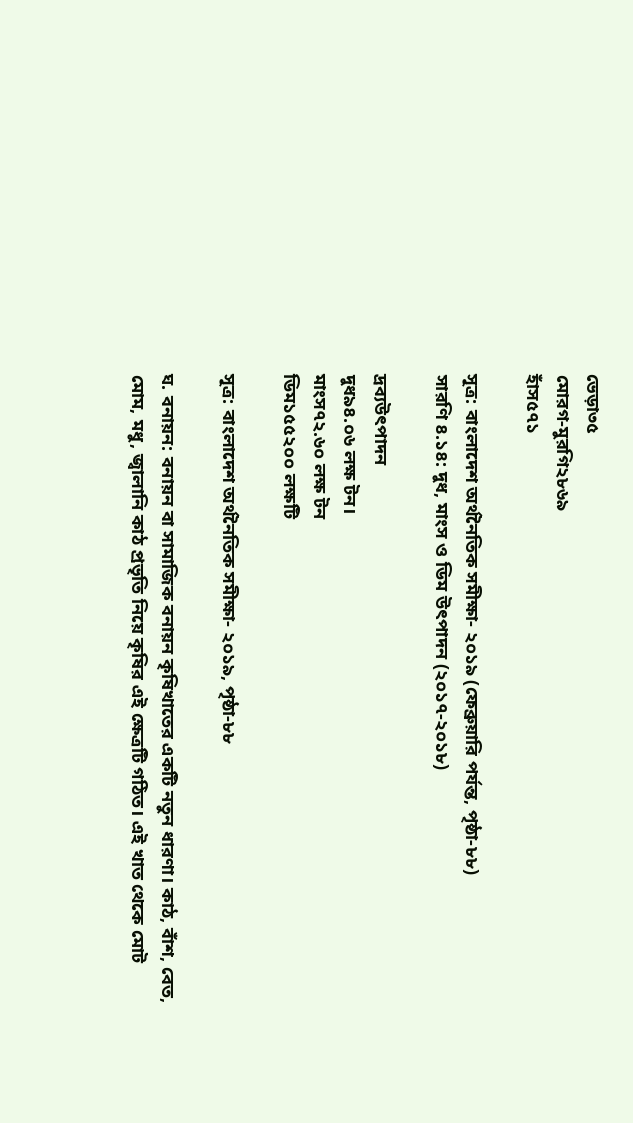ভেড়া৩৫
মোরগ-মুরগি২৮৬৯
হাঁস৫৭১

সূত্র: বাংলাদেশ অর্থনৈতিক সমীক্ষা- ২০১৯ (ফেব্রুয়ারি পর্যন্ত, পৃষ্ঠা-৮৮)
সারণি ৪.১৪: দুধ, মাংস ও ডিম উৎপাদন (২০১৭-২০১৮)

দ্রব্যউৎপাদন
দুধ৯৪.০৬ লক্ষ টন।
মাংস৭২.৬০ লক্ষ টন
ডিম১৫৫২০০ লক্ষটি

সূত্র: বাংলাদেশ অর্থনৈতিক সমীক্ষা- ২০১৯, পৃষ্ঠা-৮৮

ঘ. বনায়ন: বনায়ন বা সামাজিক বনায়ন কৃষিখাতের একটি নতুন ধারণা। কাঠ, বাঁশ, বেত, মোম, মধু, জ্বালানি কাঠ প্রভৃতি নিয়ে কৃষির এই ক্ষেত্রটি গঠিত। এই খাত থেকে মোট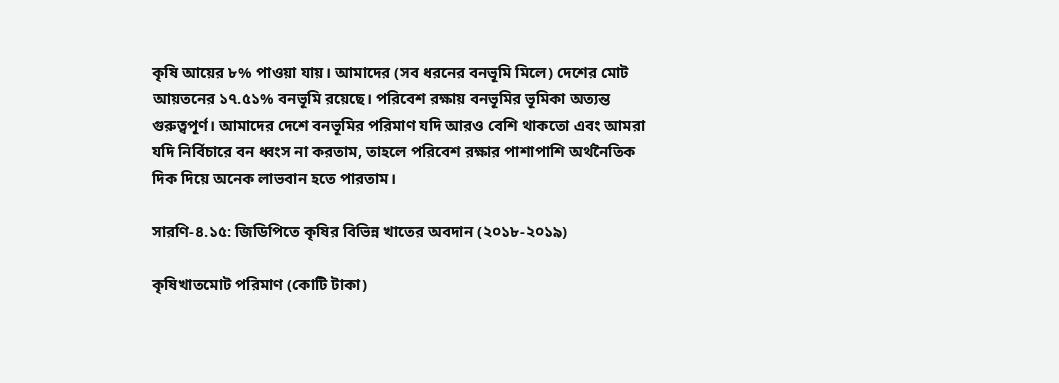কৃষি আয়ের ৮% পাওয়া যায়। আমাদের (সব ধরনের বনভূমি মিলে) দেশের মোট আয়তনের ১৭.৫১% বনভূমি রয়েছে। পরিবেশ রক্ষায় বনভূমির ভূমিকা অত্যন্ত গুরুত্বপূর্ণ। আমাদের দেশে বনভূমির পরিমাণ যদি আরও বেশি থাকতো এবং আমরা যদি নির্বিচারে বন ধ্বংস না করতাম, তাহলে পরিবেশ রক্ষার পাশাপাশি অর্থনৈতিক দিক দিয়ে অনেক লাভবান হতে পারতাম।

সারণি-৪.১৫: জিডিপিতে কৃষির বিভিন্ন খাতের অবদান (২০১৮-২০১৯)

কৃষিখাতমোট পরিমাণ (কোটি টাকা)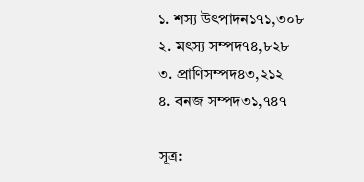১. শস্য উৎপাদন১৭১,৩০৮
২. মৎস্য সম্পদ৭৪,৮২৮
৩. প্রাণিসম্পদ৪৩,২১২
৪. বনজ সম্পদ৩১,৭৪৭

সূত্র: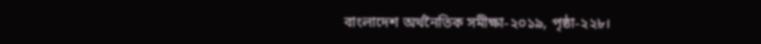বাংলাদেশ অর্থনৈতিক সমীক্ষা-২০১৯, পৃষ্ঠা-২২৮।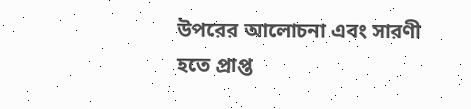উপরের আলোচনা এবং সারণী হতে প্রাপ্ত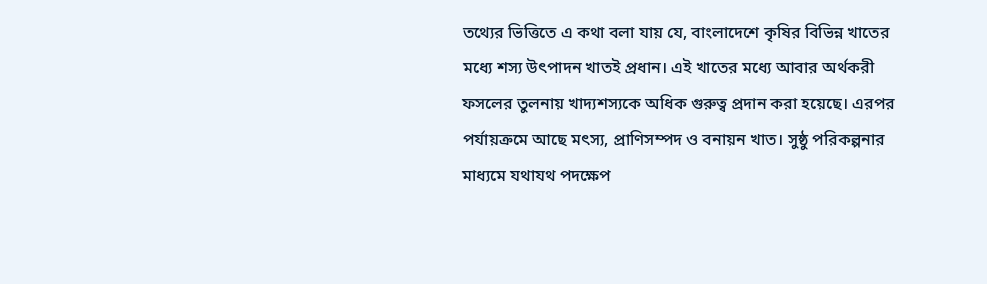তথ্যের ভিত্তিতে এ কথা বলা যায় যে, বাংলাদেশে কৃষির বিভিন্ন খাতের মধ্যে শস্য উৎপাদন খাতই প্রধান। এই খাতের মধ্যে আবার অর্থকরী ফসলের তুলনায় খাদ্যশস্যকে অধিক গুরুত্ব প্রদান করা হয়েছে। এরপর পর্যায়ক্রমে আছে মৎস্য, প্রাণিসম্পদ ও বনায়ন খাত। সুষ্ঠু পরিকল্পনার মাধ্যমে যথাযথ পদক্ষেপ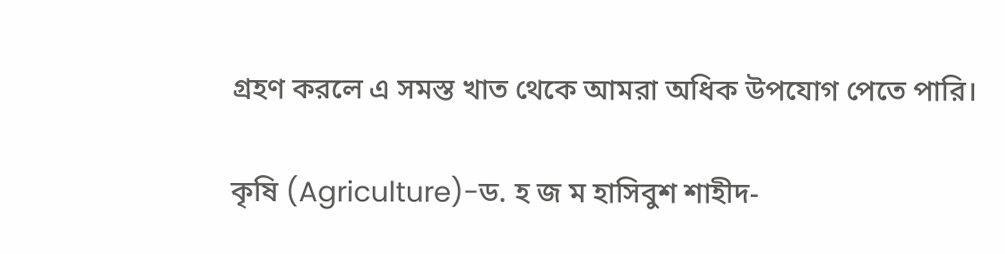গ্রহণ করলে এ সমস্ত খাত থেকে আমরা অধিক উপযোগ পেতে পারি।

কৃষি (Agriculture)-ড. হ জ ম হাসিবুশ শাহীদ-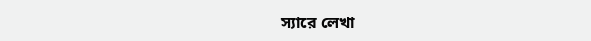স্যারে লেখা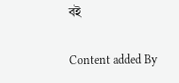বই

Content added By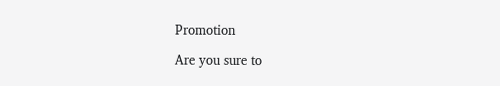Promotion

Are you sure to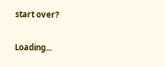start over?

Loading...